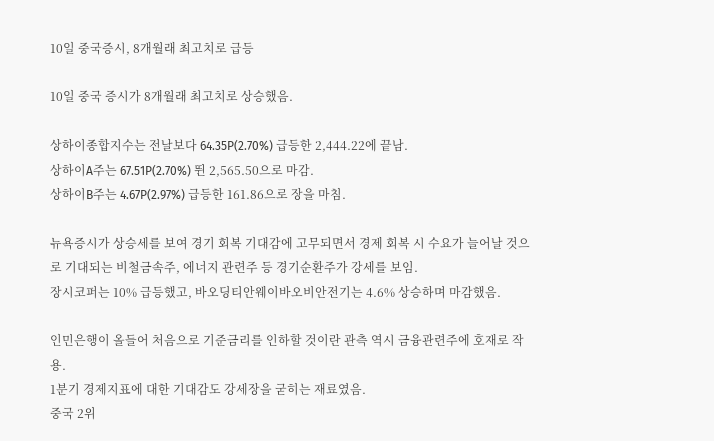10일 중국증시, 8개월래 최고치로 급등

10일 중국 증시가 8개월래 최고치로 상승했음.

상하이종합지수는 전날보다 64.35P(2.70%) 급등한 2,444.22에 끝남.
상하이A주는 67.51P(2.70%) 뛴 2,565.50으로 마감.
상하이B주는 4.67P(2.97%) 급등한 161.86으로 장을 마침.

뉴욕증시가 상승세를 보여 경기 회복 기대감에 고무되면서 경제 회복 시 수요가 늘어날 것으로 기대되는 비철금속주, 에너지 관련주 등 경기순환주가 강세를 보임.
장시코퍼는 10% 급등했고, 바오딩티안웨이바오비안전기는 4.6% 상승하며 마감했음.

인민은행이 올들어 처음으로 기준금리를 인하할 것이란 관측 역시 금융관련주에 호재로 작용.
1분기 경제지표에 대한 기대감도 강세장을 굳히는 재료였음.
중국 2위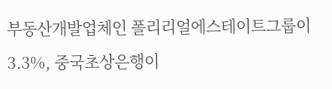부동산개발업체인 폴리리얼에스테이트그룹이 3.3%, 중국초상은행이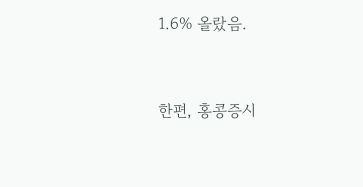1.6% 올랐음.


한편, 홍콩증시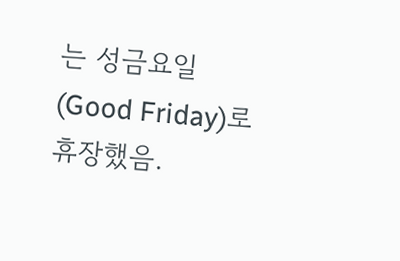는 성금요일(Good Friday)로 휴장했음.